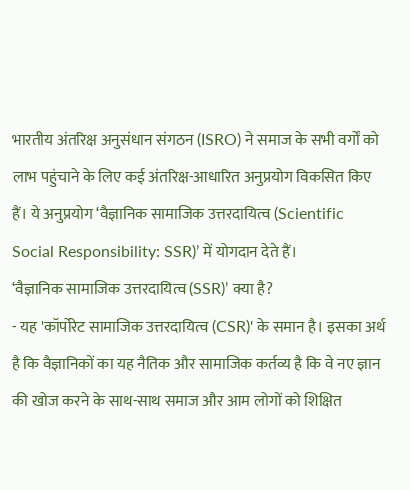भारतीय अंतरिक्ष अनुसंधान संगठन (ISRO) ने समाज के सभी वर्गों को लाभ पहुंचाने के लिए कई अंतरिक्ष-आधारित अनुप्रयोग विकसित किए हैं। ये अनुप्रयोग ‘वैज्ञानिक सामाजिक उत्तरदायित्व (Scientific Social Responsibility: SSR)’ में योगदान देते हैं।
‘वैज्ञानिक सामाजिक उत्तरदायित्व (SSR)’ क्या है?
- यह 'कॉर्पोरेट सामाजिक उत्तरदायित्व (CSR)' के समान है। इसका अर्थ है कि वैज्ञानिकों का यह नैतिक और सामाजिक कर्तव्य है कि वे नए ज्ञान की खोज करने के साथ-साथ समाज और आम लोगों को शिक्षित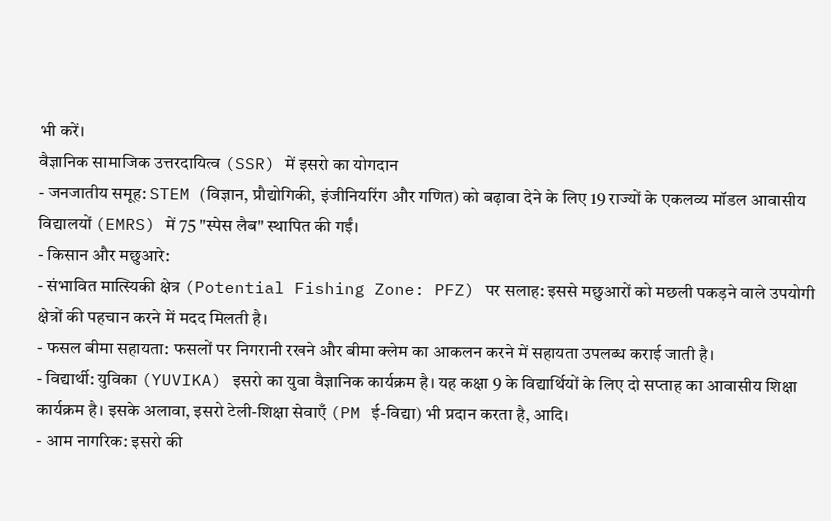भी करें।
वैज्ञानिक सामाजिक उत्तरदायित्व (SSR) में इसरो का योगदान
- जनजातीय समूह: STEM (विज्ञान, प्रौद्योगिकी, इंजीनियरिंग और गणित) को बढ़ावा देने के लिए 19 राज्यों के एकलव्य मॉडल आवासीय विद्यालयों (EMRS) में 75 "स्पेस लैब" स्थापित की गईं।
- किसान और मछुआरे:
- संभावित मात्स्यिकी क्षेत्र (Potential Fishing Zone: PFZ) पर सलाह: इससे मछुआरों को मछली पकड़ने वाले उपयोगी क्षेत्रों की पहचान करने में मदद मिलती है।
- फसल बीमा सहायता: फसलों पर निगरानी रखने और बीमा क्लेम का आकलन करने में सहायता उपलब्ध कराई जाती है।
- विद्यार्थी: युविका (YUVIKA) इसरो का युवा वैज्ञानिक कार्यक्रम है। यह कक्षा 9 के विद्यार्थियों के लिए दो सप्ताह का आवासीय शिक्षा कार्यक्रम है। इसके अलावा, इसरो टेली-शिक्षा सेवाएँ (PM ई-विद्या) भी प्रदान करता है, आदि।
- आम नागरिक: इसरो की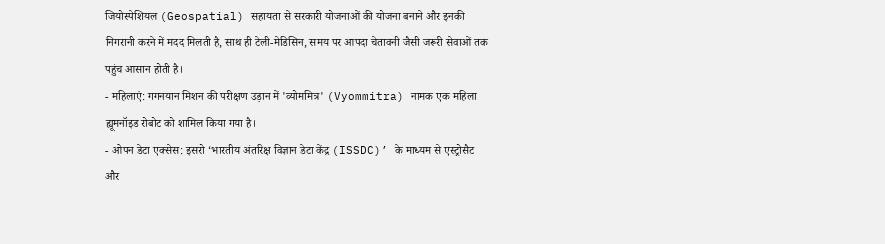जियोस्पेशियल (Geospatial) सहायता से सरकारी योजनाओं की योजना बनाने और इनकी निगरानी करने में मदद मिलती है, साथ ही टेली-मेडिसिन, समय पर आपदा चेतावनी जैसी जरूरी सेवाओं तक पहुंच आसान होती है।
- महिलाएं: गगनयान मिशन की परीक्षण उड़ान में 'व्योममित्र' (Vyommitra) नामक एक महिला ह्यूमनॉइड रोबोट को शामिल किया गया है।
- ओपन डेटा एक्सेस: इसरो ‘भारतीय अंतरिक्ष विज्ञान डेटा केंद्र (ISSDC)’ के माध्यम से एस्ट्रोसैट और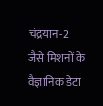चंद्रयान-2 जैसे मिशनों के वैज्ञानिक डेटा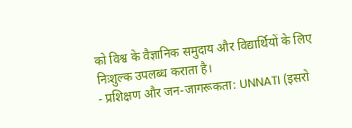को विश्व के वैज्ञानिक समुदाय और विद्यार्थियों के लिए निःशुल्क उपलब्ध कराता है।
- प्रशिक्षण और जन-जागरूकता: UNNATI (इसरो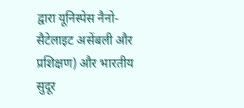द्वारा यूनिस्पेस नैनो-सैटेलाइट असेंबली और प्रशिक्षण) और भारतीय सुदूर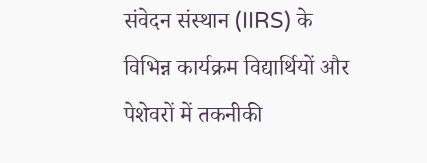संवेदन संस्थान (IIRS) के विभिन्न कार्यक्रम विद्यार्थियों और पेशेवरों में तकनीकी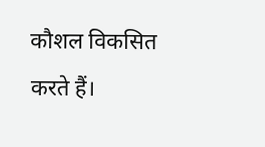कौशल विकसित करते हैं।